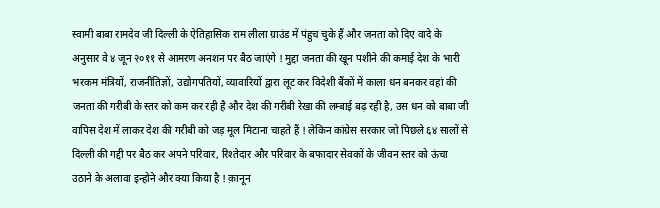स्वामी बाबा रामदेव जी दिल्ली के ऐतिहासिक राम लीला ग्राउंड में पंहुच चुके हैं और जनता को दिए वादे के अनुसार वे ४ जून २०११ से आमरण अनशन पर बैठ जाएंगे ! मुद्दा जनता की खून पशीने की कमाई देश के भारी भरकम मंत्रियों, राजनीतिज्ञों, उद्योगपतियों, व्यावारियों द्वारा लूट कर विदेशी बैंकों में काला धन बनकर वहां की जनता की गरीबी के स्तर को कम कर रही है और देश की गरीबी रेखा की लम्बाई बढ़ रही है, उस धन को बाबा जी वापिस देश में लाकर देश की गरीबी को जड़ मूल मिटाना चाहते हैं ! लेकिन कांग्रेस सरकार जो पिछले ६४ सालों से दिल्ली की गद्दी पर बैठ कर अपने परिवार, रिश्तेदार और परिवार के बफादार सेवकों के जीवन स्तर को ऊंचा उठाने के अलावा इन्होने और क्या किया है ! क़ानून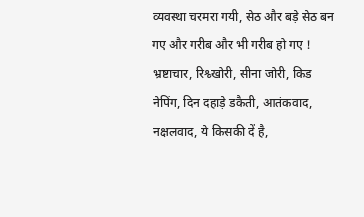व्यवस्था चरमरा गयी, सेठ और बड़े सेठ बन गए और गरीब और भी गरीब हो गए ! भ्रष्टाचार, रिश्व्खोरी, सीना जोरी, किड नेपिंग, दिन दहाड़े डकैती, आतंकवाद, नक्षलवाद, ये किसकी दें है,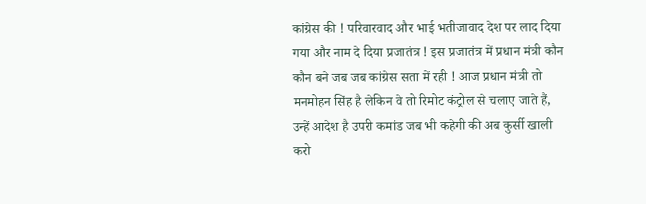कांग्रेस की ! परिवारवाद और भाई भतीजावाद देश पर लाद दिया गया और नाम दे दिया प्रजातंत्र ! इस प्रजातंत्र में प्रधान मंत्री कौन कौन बने जब जब कांग्रेस सता में रही ! आज प्रधान मंत्री तो मनमोहन सिंह है लेकिन वे तो रिमोट कंट्रोल से चलाए जाते हैं, उन्हें आदेश है उपरी कमांड जब भी कहेगी की अब कुर्सी खाली करो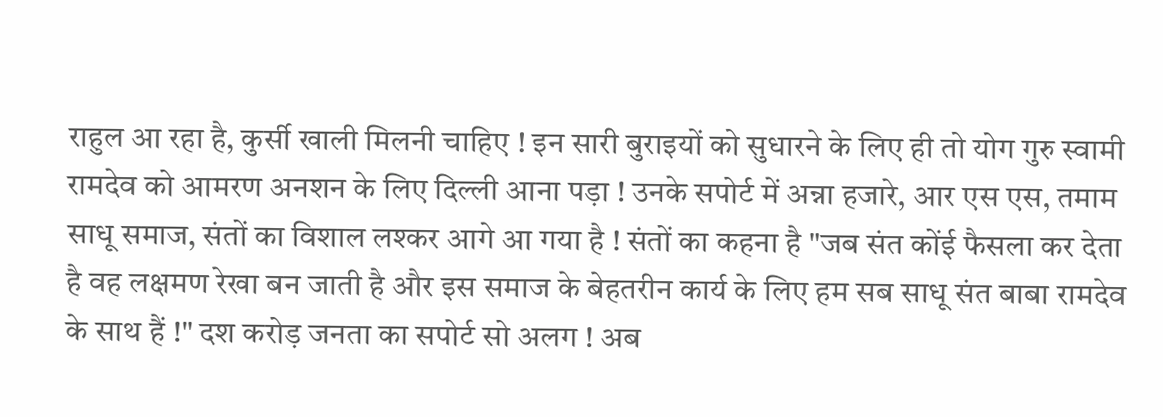राहुल आ रहा है, कुर्सी खाली मिलनी चाहिए ! इन सारी बुराइयों को सुधारने के लिए ही तो योग गुरु स्वामी रामदेव को आमरण अनशन के लिए दिल्ली आना पड़ा ! उनके सपोर्ट में अन्ना हजारे, आर एस एस, तमाम साधू समाज, संतों का विशाल लश्कर आगे आ गया है ! संतों का कहना है "जब संत कोंई फैसला कर देता है वह लक्षमण रेखा बन जाती है और इस समाज के बेहतरीन कार्य के लिए हम सब साधू संत बाबा रामदेव के साथ हैं !" दश करोड़ जनता का सपोर्ट सो अलग ! अब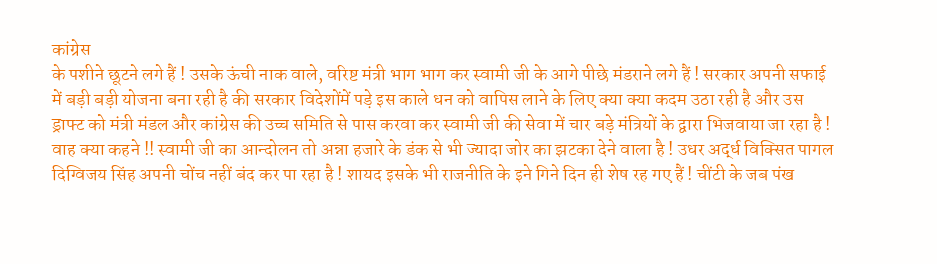कांग्रेस
के पशीने छूटने लगे हैं ! उसके ऊंची नाक वाले, वरिष्ट मंत्री भाग भाग कर स्वामी जी के आगे पीछे मंडराने लगे हैं ! सरकार अपनी सफाई में बड़ी बड़ी योजना बना रही है की सरकार विदेशोंमें पड़े इस काले धन को वापिस लाने के लिए क्या क्या कदम उठा रही है और उस ड्राफ्ट को मंत्री मंडल और कांग्रेस की उच्च समिति से पास करवा कर स्वामी जी की सेवा में चार बड़े मंत्रियों के द्वारा भिजवाया जा रहा है ! वाह क्या कहने !! स्वामी जी का आन्दोलन तो अन्ना हजारे के डंक से भी ज्यादा जोर का झटका देने वाला है ! उधर अर्द्ध विक्सित पागल दिग्विजय सिंह अपनी चोंच नहीं बंद कर पा रहा है ! शायद इसके भी राजनीति के इने गिने दिन ही शेष रह गए हैं ! चींटी के जब पंख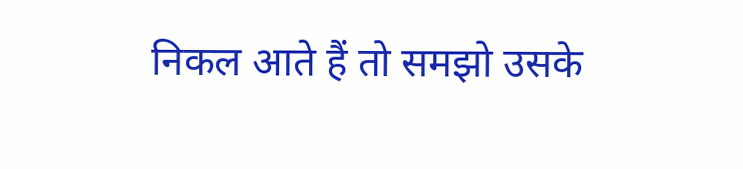निकल आते हैं तो समझो उसके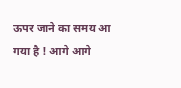ऊपर जाने का समय आ गया है ! आगे आगे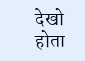देखो होता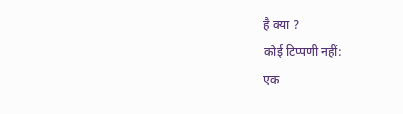है क्या ?
कोई टिप्पणी नहीं:
एक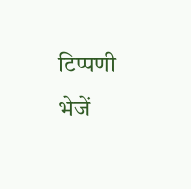टिप्पणी भेजें